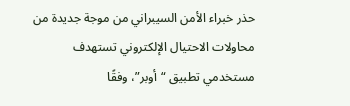حذر خبراء الأمن السيبراني من موجة جديدة من محاولات الاحتيال الإلكتروني تستهدف مستخدمي تطبيق “أوبر”، وفقًا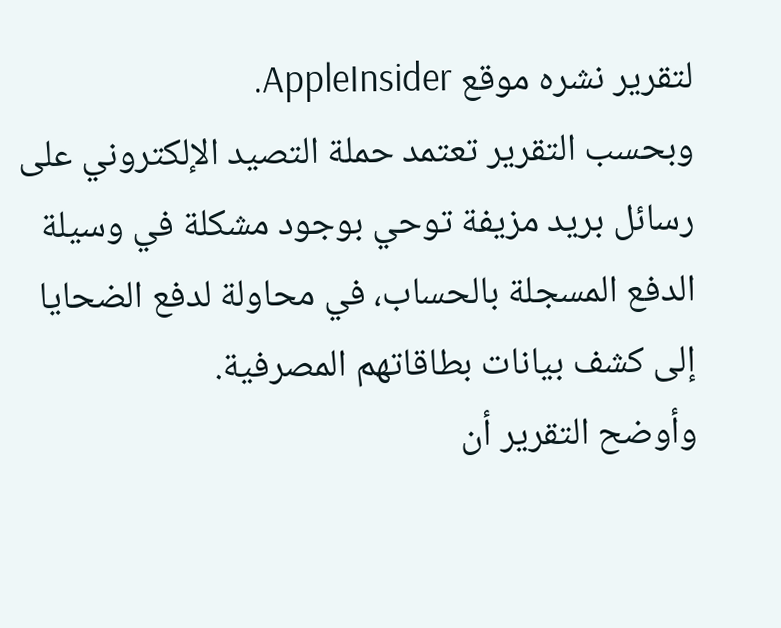لتقرير نشره موقع AppleInsider.
وبحسب التقرير تعتمد حملة التصيد الإلكتروني على رسائل بريد مزيفة توحي بوجود مشكلة في وسيلة الدفع المسجلة بالحساب، في محاولة لدفع الضحايا إلى كشف بيانات بطاقاتهم المصرفية.
وأوضح التقرير أن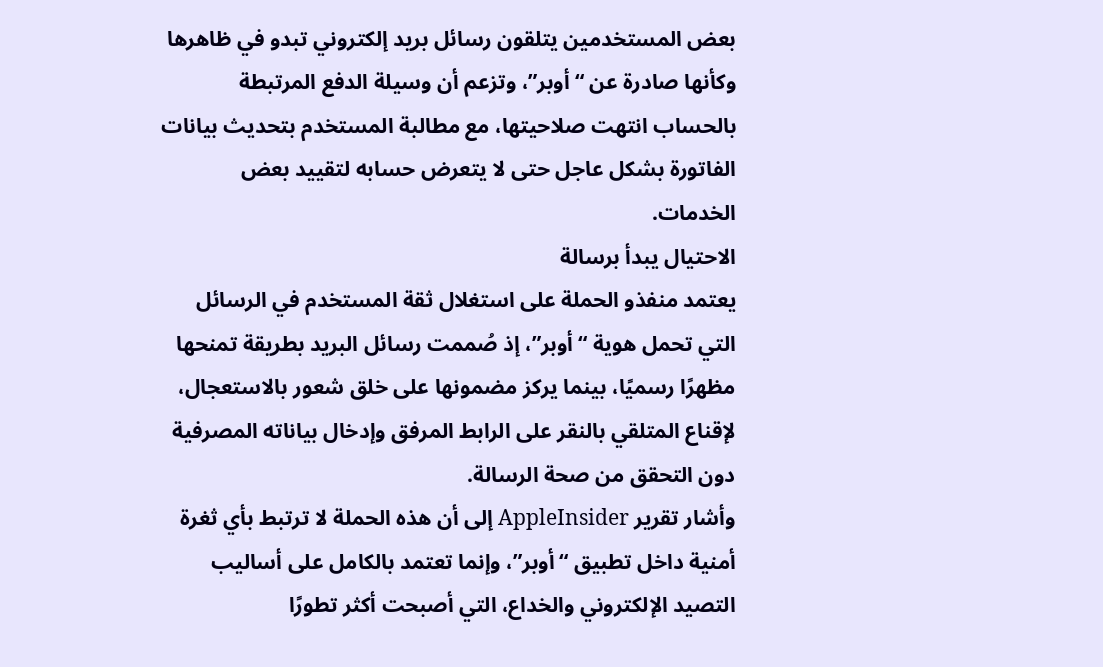بعض المستخدمين يتلقون رسائل بريد إلكتروني تبدو في ظاهرها وكأنها صادرة عن “أوبر”، وتزعم أن وسيلة الدفع المرتبطة بالحساب انتهت صلاحيتها، مع مطالبة المستخدم بتحديث بيانات الفاتورة بشكل عاجل حتى لا يتعرض حسابه لتقييد بعض الخدمات.
الاحتيال يبدأ برسالة
يعتمد منفذو الحملة على استغلال ثقة المستخدم في الرسائل التي تحمل هوية “أوبر”، إذ صُممت رسائل البريد بطريقة تمنحها مظهرًا رسميًا، بينما يركز مضمونها على خلق شعور بالاستعجال، لإقناع المتلقي بالنقر على الرابط المرفق وإدخال بياناته المصرفية دون التحقق من صحة الرسالة.
وأشار تقرير AppleInsider إلى أن هذه الحملة لا ترتبط بأي ثغرة أمنية داخل تطبيق “أوبر”، وإنما تعتمد بالكامل على أساليب التصيد الإلكتروني والخداع، التي أصبحت أكثر تطورًا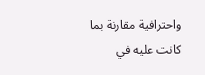واحترافية مقارنة بما كانت عليه في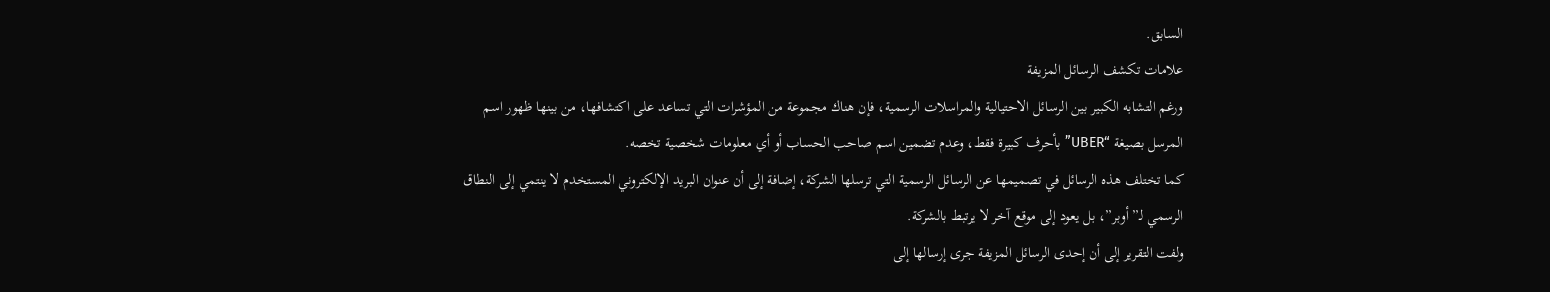السابق.
علامات تكشف الرسائل المزيفة
ورغم التشابه الكبير بين الرسائل الاحتيالية والمراسلات الرسمية، فإن هناك مجموعة من المؤشرات التي تساعد على اكتشافها، من بينها ظهور اسم المرسل بصيغة “UBER” بأحرف كبيرة فقط، وعدم تضمين اسم صاحب الحساب أو أي معلومات شخصية تخصه.
كما تختلف هذه الرسائل في تصميمها عن الرسائل الرسمية التي ترسلها الشركة، إضافة إلى أن عنوان البريد الإلكتروني المستخدم لا ينتمي إلى النطاق الرسمي لـ”أوبر”، بل يعود إلى موقع آخر لا يرتبط بالشركة.
ولفت التقرير إلى أن إحدى الرسائل المزيفة جرى إرسالها إلى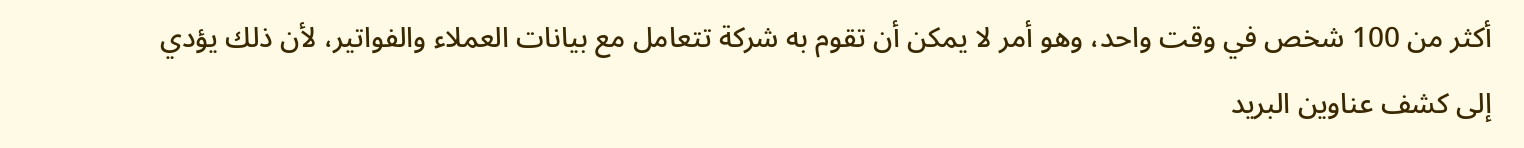أكثر من 100 شخص في وقت واحد، وهو أمر لا يمكن أن تقوم به شركة تتعامل مع بيانات العملاء والفواتير، لأن ذلك يؤدي إلى كشف عناوين البريد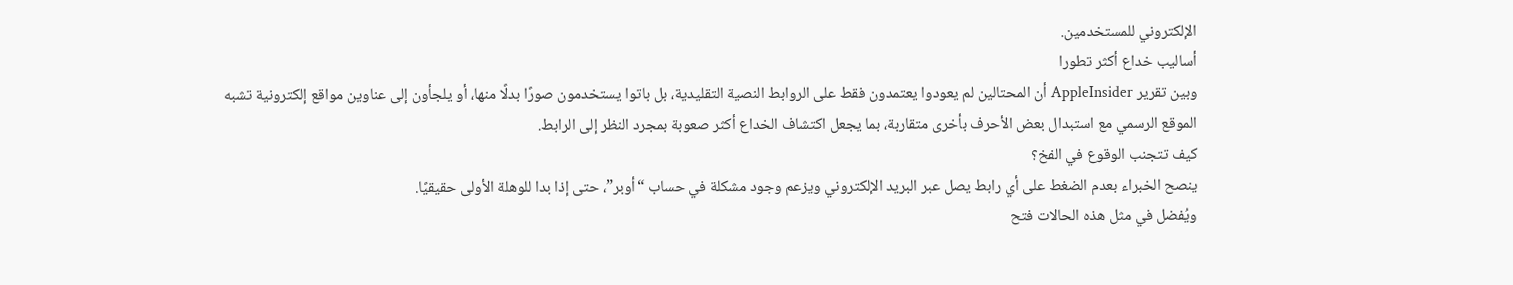الإلكتروني للمستخدمين.
أساليب خداع أكثر تطورا
وبين تقرير AppleInsider أن المحتالين لم يعودوا يعتمدون فقط على الروابط النصية التقليدية، بل باتوا يستخدمون صورًا بدلًا منها، أو يلجأون إلى عناوين مواقع إلكترونية تشبه الموقع الرسمي مع استبدال بعض الأحرف بأخرى متقاربة، بما يجعل اكتشاف الخداع أكثر صعوبة بمجرد النظر إلى الرابط.
كيف تتجنب الوقوع في الفخ؟
ينصح الخبراء بعدم الضغط على أي رابط يصل عبر البريد الإلكتروني ويزعم وجود مشكلة في حساب “أوبر”، حتى إذا بدا للوهلة الأولى حقيقيًا.
ويُفضل في مثل هذه الحالات فتح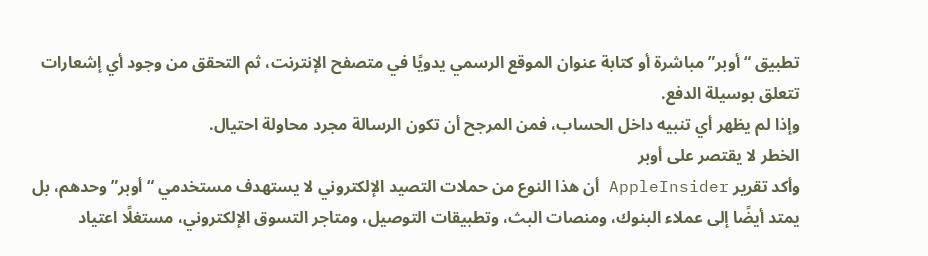تطبيق “أوبر” مباشرة أو كتابة عنوان الموقع الرسمي يدويًا في متصفح الإنترنت، ثم التحقق من وجود أي إشعارات تتعلق بوسيلة الدفع.
وإذا لم يظهر أي تنبيه داخل الحساب، فمن المرجح أن تكون الرسالة مجرد محاولة احتيال.
الخطر لا يقتصر على أوبر
وأكد تقرير AppleInsider أن هذا النوع من حملات التصيد الإلكتروني لا يستهدف مستخدمي “أوبر” وحدهم، بل يمتد أيضًا إلى عملاء البنوك، ومنصات البث، وتطبيقات التوصيل، ومتاجر التسوق الإلكتروني، مستغلًا اعتياد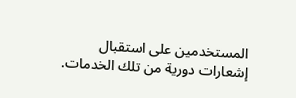المستخدمين على استقبال إشعارات دورية من تلك الخدمات.